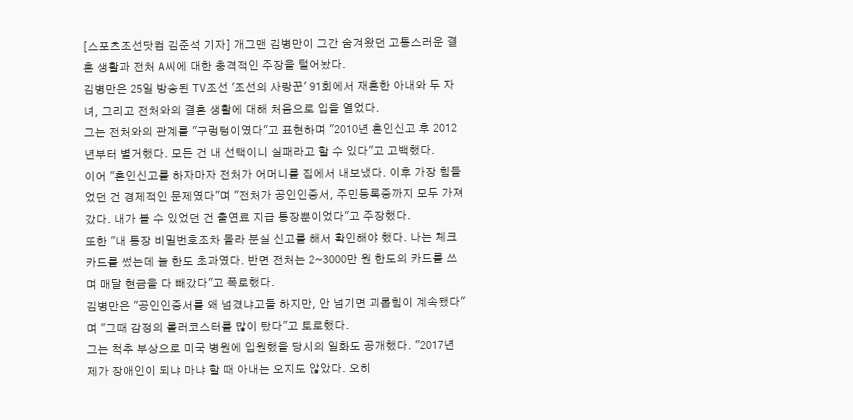[스포츠조선닷컴 김준석 기자] 개그맨 김병만이 그간 숨겨왔던 고통스러운 결혼 생활과 전처 A씨에 대한 충격적인 주장을 털어놨다.
김병만은 25일 방송된 TV조선 '조선의 사랑꾼' 91회에서 재혼한 아내와 두 자녀, 그리고 전처와의 결혼 생활에 대해 처음으로 입을 열었다.
그는 전처와의 관계를 "구렁텅이였다"고 표현하며 "2010년 혼인신고 후 2012년부터 별거했다. 모든 건 내 선택이니 실패라고 할 수 있다"고 고백했다.
이어 "혼인신고를 하자마자 전처가 어머니를 집에서 내보냈다. 이후 가장 힘들었던 건 경제적인 문제였다"며 "전처가 공인인증서, 주민등록증까지 모두 가져갔다. 내가 볼 수 있었던 건 출연료 지급 통장뿐이었다"고 주장했다.
또한 "내 통장 비밀번호조차 몰라 분실 신고를 해서 확인해야 했다. 나는 체크카드를 썼는데 늘 한도 초과였다. 반면 전처는 2~3000만 원 한도의 카드를 쓰며 매달 현금을 다 빼갔다"고 폭로했다.
김병만은 "공인인증서를 왜 넘겼냐고들 하지만, 안 넘기면 괴롭힘이 계속됐다"며 "그때 감정의 롤러코스터를 많이 탔다"고 토로했다.
그는 척추 부상으로 미국 병원에 입원했을 당시의 일화도 공개했다. "2017년 제가 장애인이 되냐 마냐 할 때 아내는 오지도 않았다. 오히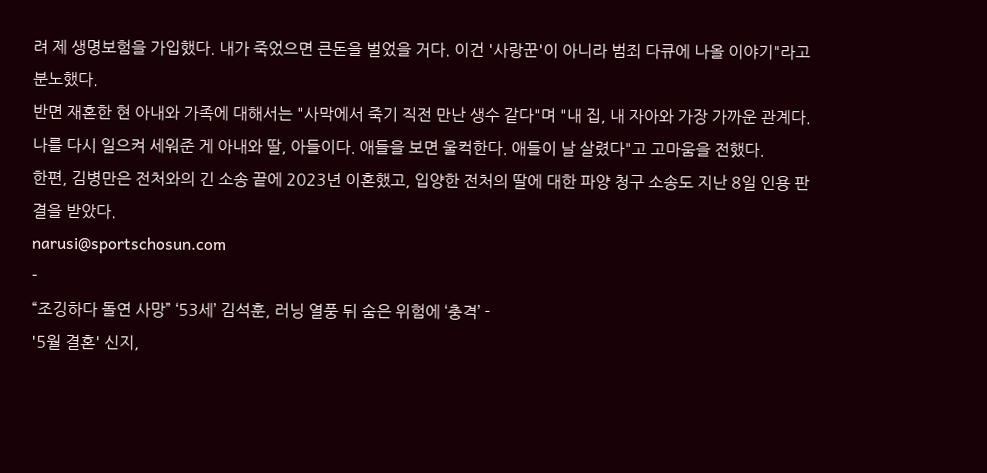려 제 생명보험을 가입했다. 내가 죽었으면 큰돈을 벌었을 거다. 이건 '사랑꾼'이 아니라 범죄 다큐에 나올 이야기"라고 분노했다.
반면 재혼한 현 아내와 가족에 대해서는 "사막에서 죽기 직전 만난 생수 같다"며 "내 집, 내 자아와 가장 가까운 관계다. 나를 다시 일으켜 세워준 게 아내와 딸, 아들이다. 애들을 보면 울컥한다. 애들이 날 살렸다"고 고마움을 전했다.
한편, 김병만은 전처와의 긴 소송 끝에 2023년 이혼했고, 입양한 전처의 딸에 대한 파양 청구 소송도 지난 8일 인용 판결을 받았다.
narusi@sportschosun.com
-
“조깅하다 돌연 사망” ‘53세’ 김석훈, 러닝 열풍 뒤 숨은 위험에 ‘충격’ -
'5월 결혼' 신지,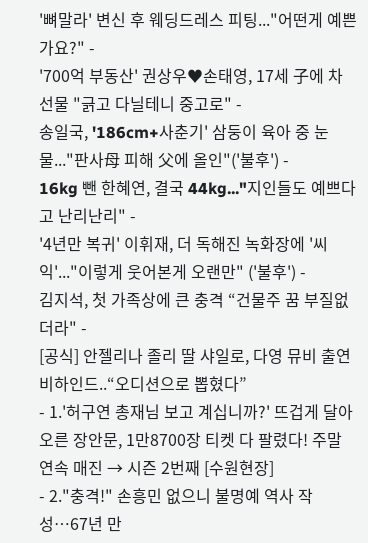'뼈말라' 변신 후 웨딩드레스 피팅..."어떤게 예쁜가요?" -
'700억 부동산' 권상우♥손태영, 17세 子에 차 선물 "긁고 다닐테니 중고로" -
송일국, '186cm+사춘기' 삼둥이 육아 중 눈물..."판사母 피해 父에 올인"('불후') -
16kg 뺀 한혜연, 결국 44kg..."지인들도 예쁘다고 난리난리" -
'4년만 복귀' 이휘재, 더 독해진 녹화장에 '씨익'..."이렇게 웃어본게 오랜만" ('불후') -
김지석, 첫 가족상에 큰 충격 “건물주 꿈 부질없더라" -
[공식] 안젤리나 졸리 딸 샤일로, 다영 뮤비 출연 비하인드..“오디션으로 뽑혔다”
- 1.'허구연 총재님 보고 계십니까?' 뜨겁게 달아오른 장안문, 1만8700장 티켓 다 팔렸다! 주말 연속 매진 → 시즌 2번째 [수원현장]
- 2."충격!" 손흥민 없으니 불명예 역사 작성…67년 만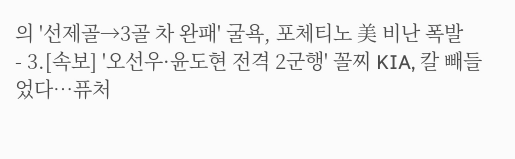의 '선제골→3골 차 완패' 굴욕, 포체티노 美 비난 폭발
- 3.[속보] '오선우·윤도현 전격 2군행' 꼴찌 KIA, 칼 빼들었다…퓨처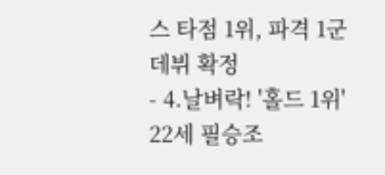스 타점 1위, 파격 1군 데뷔 확정
- 4.날벼락! '홀드 1위' 22세 필승조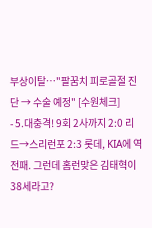부상이탈…"팔꿈치 피로골절 진단 → 수술 예정" [수원체크]
- 5.대충격! 9회 2사까지 2:0 리드→스리런포 2:3 롯데, KIA에 역전패. 그런데 홈런맞은 김태혁이 38세라고?